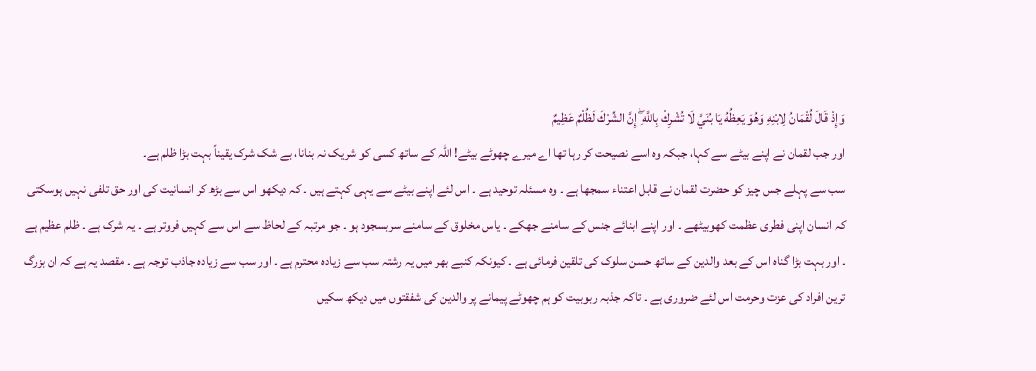وَإِذْ قَالَ لُقْمَانُ لِابْنِهِ وَهُوَ يَعِظُهُ يَا بُنَيَّ لَا تُشْرِكْ بِاللَّهِ ۖ إِنَّ الشِّرْكَ لَظُلْمٌ عَظِيمٌ
اور جب لقمان نے اپنے بیٹے سے کہا، جبکہ وہ اسے نصیحت کر رہا تھا اے میرے چھوٹے بیٹے! اللہ کے ساتھ کسی کو شریک نہ بنانا، بے شک شرک یقیناً بہت بڑا ظلم ہے۔
سب سے پہلے جس چیز کو حضرت لقمان نے قابل اعتناء سمجھا ہے ۔ وہ مسئلہ توحید ہے ۔ اس لئے اپنے بیٹے سے یہی کہتے ہیں ۔ کہ دیکھو اس سے بڑھ کر انسانیت کی اور حق تلفی نہیں ہوسکتی کہ انسان اپنی فطری عظمت کھوبیٹھے ۔ اور اپنے ابنائے جنس کے سامنے جھکے ۔ یاس مخلوق کے سامنے سربسجود ہو ۔ جو مرتبہ کے لحاظ سے اس سے کہیں فروتر ہے ۔ یہ شرک ہے ۔ ظلم عظیم ہے ۔ اور بہت بڑا گناہ اس کے بعد والدین کے ساتھ حسن سلوک کی تلقین فرمائی ہے ۔ کیونکہ کنبے بھر میں یہ رشتہ سب سے زیادہ محترم ہے ۔ اور سب سے زیادہ جاذب توجہ ہے ۔ مقصد یہ ہے کہ ان بزرگ ترین افراد کی عزت وحرمت اس لئے ضروری ہے ۔ تاکہ جذبہ ربوبیت کو ہم چھوٹے پیمانے پر والدین کی شفقتوں میں دیکھ سکیں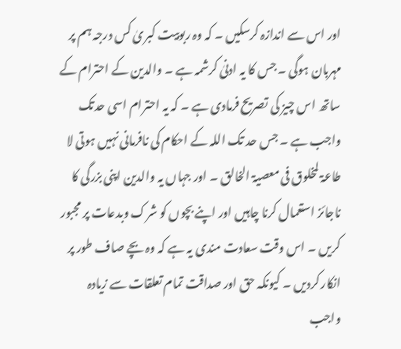اور اس سے اندازہ کرسکیں ۔ کہ وہ ربوبیت کبریٰ کس درجہ ہم پر مہربان ہوگی ۔ جس کا یہ ادنیٰ کرشمہ ہے ۔ والدین کے احترام کے ساتھ اس چیز کی تصریح فرمادی ہے ۔ کہ یہ احترام اسی حدتک واجب ہے ۔ جس حد تک اللہ کے احکام کی نافرمانی نہیں ہوتی لا طاعۃ لمخلوق فی معصیۃ الخالق ۔ اور جہاں یہ والدین اپنی بزرگی کا ناجائز استعمال کرنا چاہیں اور اپنے بچوں کو شرک وبدعات پر مجبور کریں ۔ اس وقت سعادت مندی یہ ہے کہ وہ بچے صاف طور پر انکار کردیں ۔ کیونکہ حق اور صداقت تمام تعلقات سے زیادہ واجب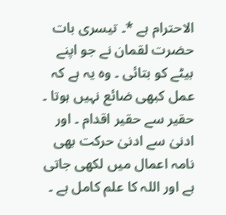الاحترام ہے *۔ تیسری بات حضرت لقمان نے جو اپنے بیٹے کو بتائی ۔ وہ یہ ہے کہ عمل کبھی ضائع نہیں ہوتا ۔ حقیر سے حقیر اقدام ۔ اور ادنیٰ سے ادنیٰ حرکت بھی نامہ اعمال میں لکھی جاتی ہے اور اللہ کا علم کامل ہے ۔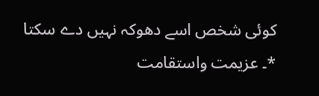کوئی شخص اسے دھوکہ نہیں دے سکتا *۔ عزیمت واستقامت